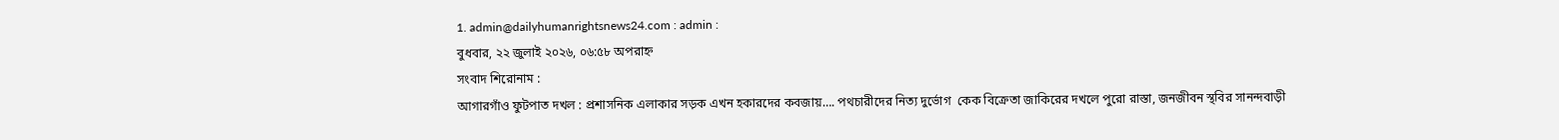1. admin@dailyhumanrightsnews24.com : admin :
বুধবার, ২২ জুলাই ২০২৬, ০৬:৫৮ অপরাহ্ন
সংবাদ শিরোনাম :
আগারগাঁও ফুটপাত দখল : প্রশাসনিক এলাকার সড়ক এখন হকারদের কবজায়…. পথচারীদের নিত্য দুর্ভোগ  কেক বিক্রেতা জাকিরের দখলে পুরো রাস্তা, জনজীবন স্থবির সানন্দবাড়ী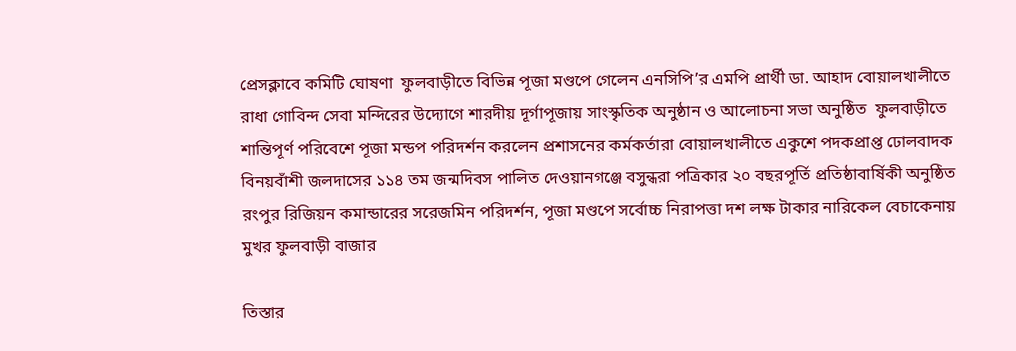প্রেসক্লাবে কমিটি ঘোষণা  ফুলবাড়ীতে বিভিন্ন পূজা মণ্ডপে গেলেন এনসিপি’র এমপি প্রার্থী ডা. আহাদ বোয়ালখালীতে রাধা গোবিন্দ সেবা মন্দিরের উদ্যোগে শারদীয় দূর্গাপূজায় সাংস্কৃতিক অনুষ্ঠান ও আলোচনা সভা অনুষ্ঠিত  ফুলবাড়ীতে শান্তিপূর্ণ পরিবেশে পূজা মন্ডপ পরিদর্শন করলেন প্রশাসনের কর্মকর্তারা বোয়ালখালীতে একুশে পদকপ্রাপ্ত ঢোলবাদক বিনয়বাঁশী জলদাসের ১১৪ তম জন্মদিবস পালিত দেওয়ানগঞ্জে বসুন্ধরা পত্রিকার ২০ বছরপূর্তি প্রতিষ্ঠাবার্ষিকী অনুষ্ঠিত  রংপুর রিজিয়ন কমান্ডারের সরেজমিন পরিদর্শন, পূজা মণ্ডপে সর্বোচ্চ নিরাপত্তা দশ লক্ষ টাকার নারিকেল বেচাকেনায় মুখর ফুলবাড়ী বাজার

তিস্তার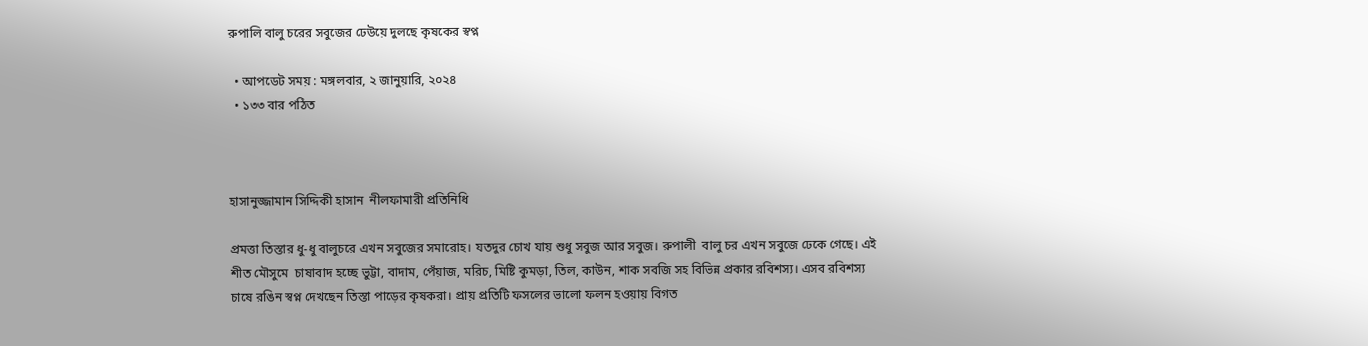রুপালি বালু চরের সবুজের ঢেউয়ে দুলছে কৃষকের স্বপ্ন

  • আপডেট সময় : মঙ্গলবার, ২ জানুয়ারি, ২০২৪
  • ১৩৩ বার পঠিত



হাসানুজ্জামান সিদ্দিকী হাসান  নীলফামারী প্রতিনিধি

প্রমত্তা তিস্তার ধু-ধু বালুচরে এখন সবুজের সমারোহ। যতদুর চোখ যায় শুধু সবুজ আর সবুজ। রুপালী  বালু চর এখন সবুজে ঢেকে গেছে। এই শীত মৌসুমে  চাষাবাদ হচ্ছে ভুট্টা, বাদাম, পেঁয়াজ, মরিচ, মিষ্টি কুমড়া, তিল, কাউন, শাক সবজি সহ বিভিন্ন প্রকার রবিশস্য। এসব রবিশস্য চাষে রঙিন স্বপ্ন দেখছেন তিস্তা পাড়ের কৃষকরা। প্রায় প্রতিটি ফসলের ভালো ফলন হওয়ায় বিগত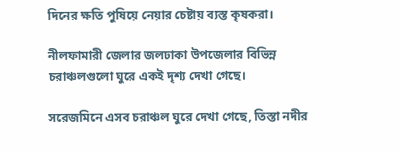দিনের ক্ষতি পুষিয়ে নেয়ার চেষ্টায় ব্যস্ত কৃষকরা।

নীলফামারী জেলার জলঢাকা উপজেলার বিভিন্ন চরাঞ্চলগুলো ঘুরে একই দৃশ্য দেখা গেছে।

সরেজমিনে এসব চরাঞ্চল ঘুরে দেখা গেছে, তিস্তা নদীর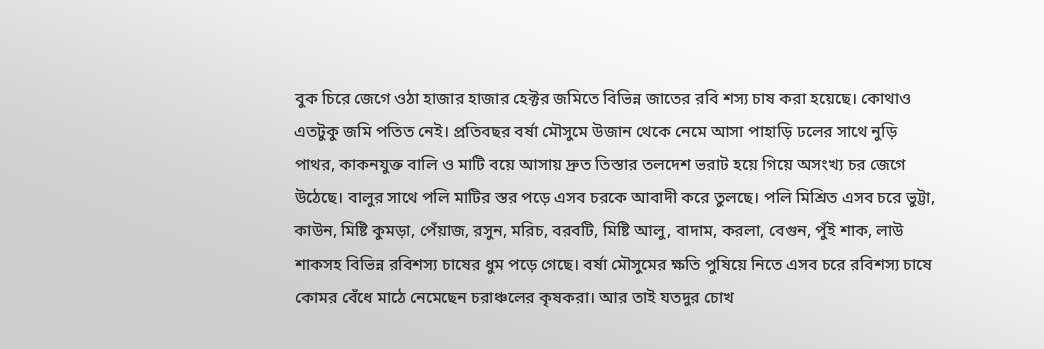বুক চিরে জেগে ওঠা হাজার হাজার হেক্টর জমিতে বিভিন্ন জাতের রবি শস্য চাষ করা হয়েছে। কোথাও এতটুকু জমি পতিত নেই। প্রতিবছর বর্ষা মৌসুমে উজান থেকে নেমে আসা পাহাড়ি ঢলের সাথে নুড়ি পাথর, কাকনযুক্ত বালি ও মাটি বয়ে আসায় দ্রুত তিস্তার তলদেশ ভরাট হয়ে গিয়ে অসংখ্য চর জেগে উঠেছে। বালুর সাথে পলি মাটির স্তর পড়ে এসব চরকে আবাদী করে তুলছে। পলি মিশ্রিত এসব চরে ভুট্টা, কাউন, মিষ্টি কুমড়া, পেঁয়াজ, রসুন, মরিচ, বরবটি, মিষ্টি আলু, বাদাম, করলা, বেগুন, পুঁই শাক, লাউ শাকসহ বিভিন্ন রবিশস্য চাষের ধুম পড়ে গেছে। বর্ষা মৌসুমের ক্ষতি পুষিয়ে নিতে এসব চরে রবিশস্য চাষে কোমর বেঁধে মাঠে নেমেছেন চরাঞ্চলের কৃষকরা। আর তাই যতদুর চোখ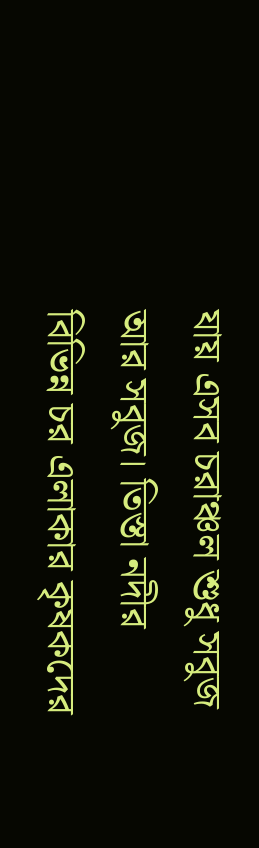যায় এসব চরাঞ্চল শুধু সবুজ আর সবুজ। তিস্তা নদীর বিভিন্ন চর এলাকার কৃষকদের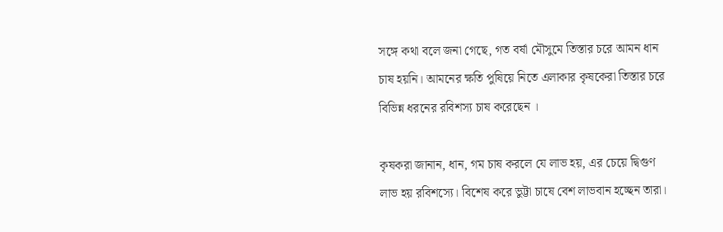সঙ্গে কথা বলে জনা গেছে, গত বর্ষা মৌসুমে তিস্তার চরে আমন ধান চাষ হয়নি। আমনের ক্ষতি পুষিয়ে নিতে এলাকার কৃষকেরা তিস্তার চরে বিভিন্ন ধরনের রবিশস্য চাষ করেছেন ।

কৃষকরা জানান, ধান, গম চাষ করলে যে লাভ হয়, এর চেয়ে দ্বিগুণ লাভ হয় রবিশস্যে। বিশেষ করে ভুট্টা চাষে বেশ লাভবান হচ্ছেন তারা।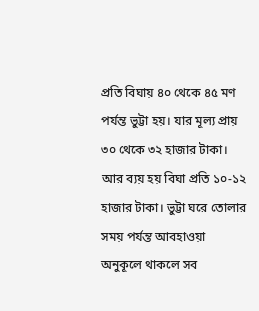প্রতি বিঘায় ৪০ থেকে ৪৫ মণ পর্যন্ত ভুট্টা হয়। যার মূল্য প্রায় ৩০ থেকে ৩২ হাজার টাকা। আর ব্যয় হয় বিঘা প্রতি ১০-১২ হাজার টাকা। ভুট্টা ঘরে তোলার সময় পর্যন্ত আবহাওয়া অনুকূলে থাকলে সব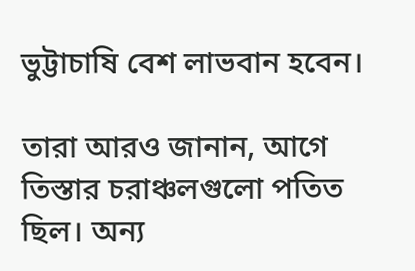ভুট্টাচাষি বেশ লাভবান হবেন।

তারা আরও জানান, আগে তিস্তার চরাঞ্চলগুলো পতিত ছিল। অন্য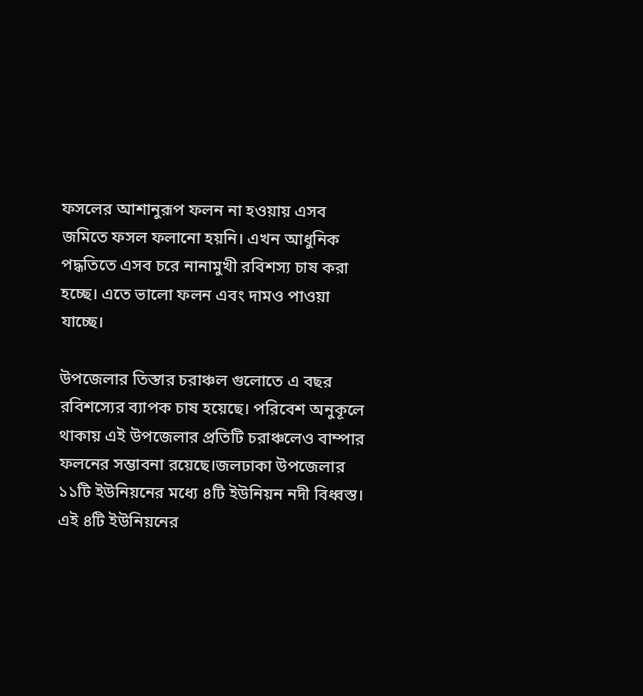ফসলের আশানুরূপ ফলন না হওয়ায় এসব জমিতে ফসল ফলানো হয়নি। এখন আধুনিক পদ্ধতিতে এসব চরে নানামুখী রবিশস্য চাষ করা হচ্ছে। এতে ভালো ফলন এবং দামও পাওয়া যাচ্ছে।

উপজেলার তিস্তার চরাঞ্চল গুলোতে এ বছর রবিশস্যের ব্যাপক চাষ হয়েছে। পরিবেশ অনুকূলে থাকায় এই উপজেলার প্রতিটি চরাঞ্চলেও বাম্পার ফলনের সম্ভাবনা রয়েছে।জলঢাকা উপজেলার ১১টি ইউনিয়নের মধ্যে ৪টি ইউনিয়ন নদী বিধ্বস্ত। এই ৪টি ইউনিয়নের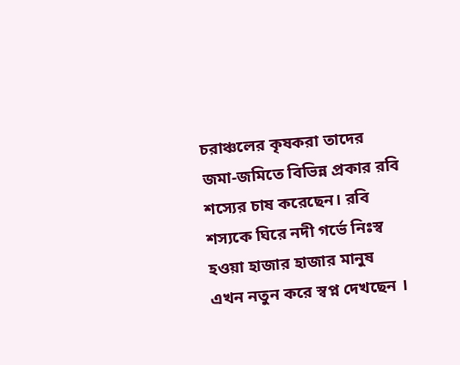চরাঞ্চলের কৃষকরা তাদের জমা-জমিতে বিভিন্ন প্রকার রবি শস্যের চাষ করেছেন। রবি শস্যকে ঘিরে নদী গর্ভে নিঃস্ব হওয়া হাজার হাজার মানুষ এখন নতুন করে স্বপ্ন দেখছেন ।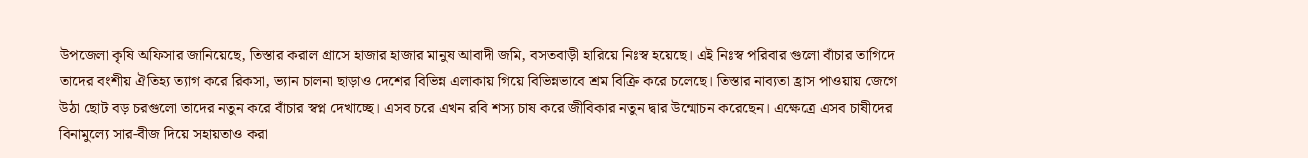উপজেলা কৃষি অফিসার জানিয়েছে, তিস্তার করাল গ্রাসে হাজার হাজার মানুষ আবাদী জমি, বসতবাড়ী হারিয়ে নিঃস্ব হয়েছে। এই নিঃস্ব পরিবার গুলো বাঁচার তাগিদে তাদের বংশীয় ঐতিহ্য ত্যাগ করে রিকসা, ভ্যান চালনা ছাড়াও দেশের বিভিন্ন এলাকায় গিয়ে বিভিন্নভাবে শ্রম বিক্রি করে চলেছে। তিস্তার নাব্যতা হ্রাস পাওয়ায় জেগে উঠা ছোট বড় চরগুলো তাদের নতুন করে বাঁচার স্বপ্ন দেখাচ্ছে। এসব চরে এখন রবি শস্য চাষ করে জীবিকার নতুন দ্বার উন্মোচন করেছেন। এক্ষেত্রে এসব চাষীদের বিনামুল্যে সার-বীজ দিয়ে সহায়তাও করা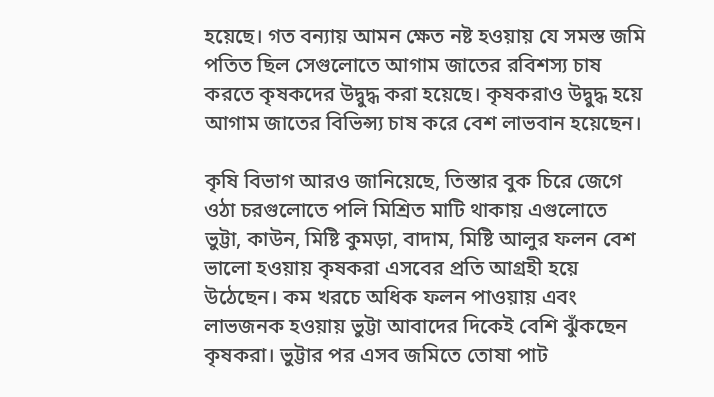হয়েছে। গত বন্যায় আমন ক্ষেত নষ্ট হওয়ায় যে সমস্ত জমি পতিত ছিল সেগুলোতে আগাম জাতের রবিশস্য চাষ করতে কৃষকদের উদ্বুদ্ধ করা হয়েছে। কৃষকরাও উদ্বুদ্ধ হয়ে আগাম জাতের বিভিন্স্য চাষ করে বেশ লাভবান হয়েছেন।

কৃষি বিভাগ আরও জানিয়েছে, তিস্তার বুক চিরে জেগে ওঠা চরগুলোতে পলি মিশ্রিত মাটি থাকায় এগুলোতে ভুট্টা, কাউন, মিষ্টি কুমড়া, বাদাম, মিষ্টি আলুর ফলন বেশ ভালো হওয়ায় কৃষকরা এসবের প্রতি আগ্রহী হয়ে উঠেছেন। কম খরচে অধিক ফলন পাওয়ায় এবং লাভজনক হওয়ায় ভুট্টা আবাদের দিকেই বেশি ঝুঁকছেন কৃষকরা। ভুট্টার পর এসব জমিতে তোষা পাট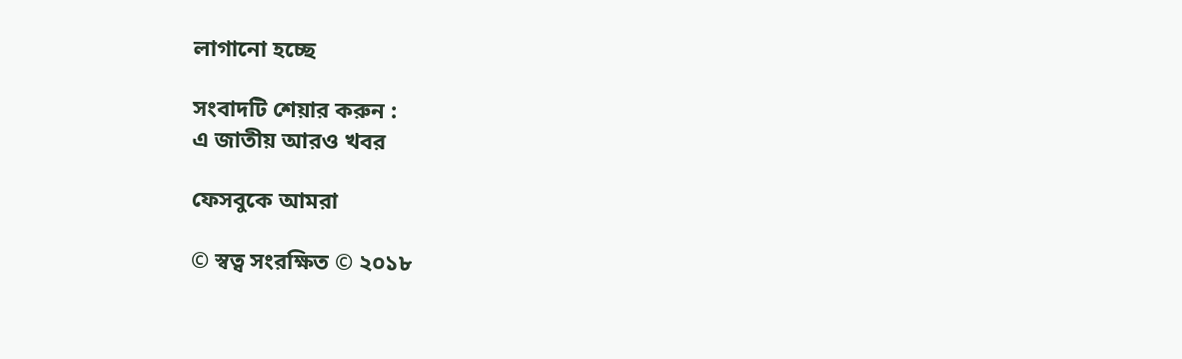লাগানো হচ্ছে

সংবাদটি শেয়ার করুন :
এ জাতীয় আরও খবর

ফেসবুকে আমরা

© স্বত্ব সংরক্ষিত © ২০১৮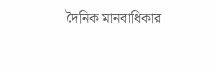দৈনিক মানবাধিকার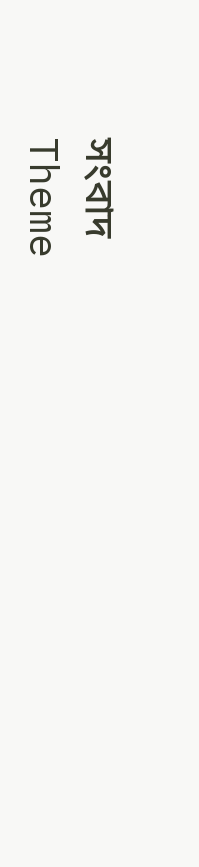সংবাদ
Theme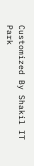Customized By Shakil IT Park